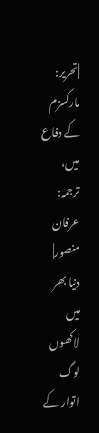|تحریر: مارکسزم کے دفاع میں، ترجمہ: عرفان منصور|
دنیا بھر میں لاکھوں لوگ اتوار کے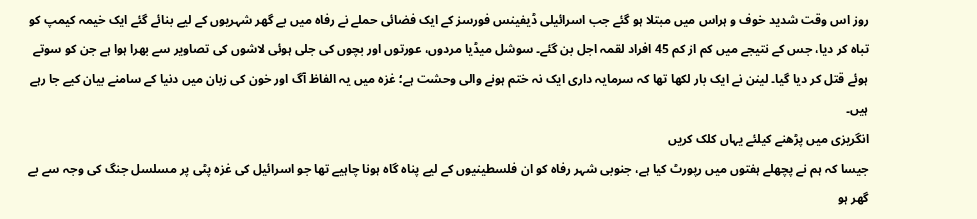روز اس وقت شدید خوف و ہراس میں مبتلا ہو گئے جب اسرائیلی ڈیفینس فورسز کے ایک فضائی حملے نے رفاہ میں بے گھر شہریوں کے لیے بنائے گئے ایک خیمہ کیمپ کو تباہ کر دیا، جس کے نتیجے میں کم از کم 45 افراد لقمہ اجل بن گئے۔ سوشل میڈیا مردوں، عورتوں اور بچوں کی جلی ہوئی لاشوں کی تصاویر سے بھرا ہوا ہے جن کو سوتے ہوئے قتل کر دیا گیا۔ لینن نے ایک بار لکھا تھا کہ سرمایہ داری ایک نہ ختم ہونے والی وحشت ہے؛ غزہ میں یہ الفاظ آگ اور خون کی زبان میں دنیا کے سامنے بیان کیے جا رہے ہیں۔
انگریزی میں پڑھنے کیلئے یہاں کلک کریں
جیسا کہ ہم نے پچھلے ہفتوں میں رپورٹ کیا ہے، جنوبی شہر رفاہ کو ان فلسطینیوں کے لیے پناہ گاہ ہونا چاہیے تھا جو اسرائیل کی غزہ پٹی پر مسلسل جنگ کی وجہ سے بے گھر ہو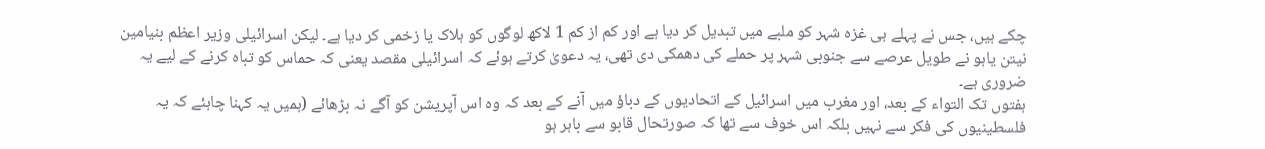چکے ہیں، جس نے پہلے ہی غزہ شہر کو ملبے میں تبدیل کر دیا ہے اور کم از کم 1 لاکھ لوگوں کو ہلاک یا زخمی کر دیا ہے۔ لیکن اسرائیلی وزیر اعظم بنیامین نیتن یاہو نے طویل عرصے سے جنوبی شہر پر حملے کی دھمکی دی تھی، یہ دعویٰ کرتے ہوئے کہ اسرائیلی مقصد یعنی کہ حماس کو تباہ کرنے کے لیے یہ ضروری ہے۔
ہفتوں تک التواء کے بعد، اور مغرب میں اسرائیل کے اتحادیوں کے دباؤ میں آنے کے بعد کہ وہ اس آپریشن کو آگے نہ بڑھائے (ہمیں یہ کہنا چاہئے کہ یہ فلسطینیوں کی فکر سے نہیں بلکہ اس خوف سے تھا کہ صورتحال قابو سے باہر ہو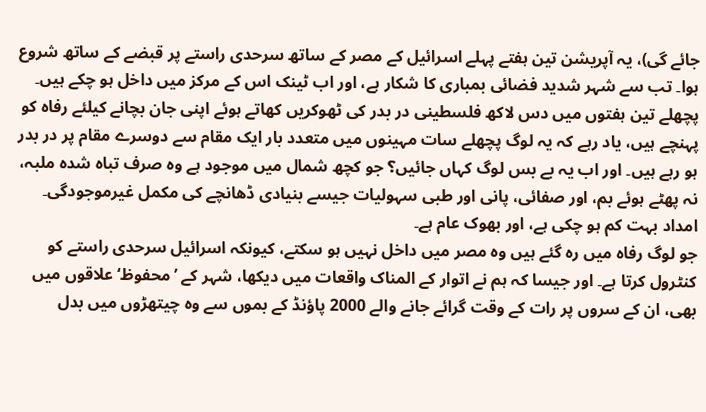جائے گی)، یہ آپریشن تین ہفتے پہلے اسرائیل کے مصر کے ساتھ سرحدی راستے پر قبضے کے ساتھ شروع ہوا۔ تب سے شہر شدید فضائی بمباری کا شکار ہے، اور اب ٹینک اس کے مرکز میں داخل ہو چکے ہیں۔
پچھلے تین ہفتوں میں دس لاکھ فلسطینی در بدر کی ٹھوکریں کھاتے ہوئے اپنی جان بچانے کیلئے رفاہ کو پہنچے ہیں، یاد رہے کہ یہ لوگ پچھلے سات مہینوں میں متعدد بار ایک مقام سے دوسرے مقام پر در بدر ہو رہے ہیں۔ اور اب یہ بے بس لوگ کہاں جائیں؟ جو کچھ شمال میں موجود ہے وہ صرف تباہ شدہ ملبہ، نہ پھٹے ہوئے بم، اور صفائی، پانی اور طبی سہولیات جیسے بنیادی ڈھانچے کی مکمل غیرموجودگی۔ امداد بہت کم ہو چکی ہے، اور بھوک عام ہے۔
جو لوگ رفاہ میں رہ گئے ہیں وہ مصر میں داخل نہیں ہو سکتے، کیونکہ اسرائیل سرحدی راستے کو کنٹرول کرتا ہے۔ اور جیسا کہ ہم نے اتوار کے المناک واقعات میں دیکھا، شہر کے ’محفوظ‘ علاقوں میں بھی، ان کے سروں پر رات کے وقت گرائے جانے والے 2000 پاؤنڈ کے بموں سے وہ چیتھڑوں میں بدل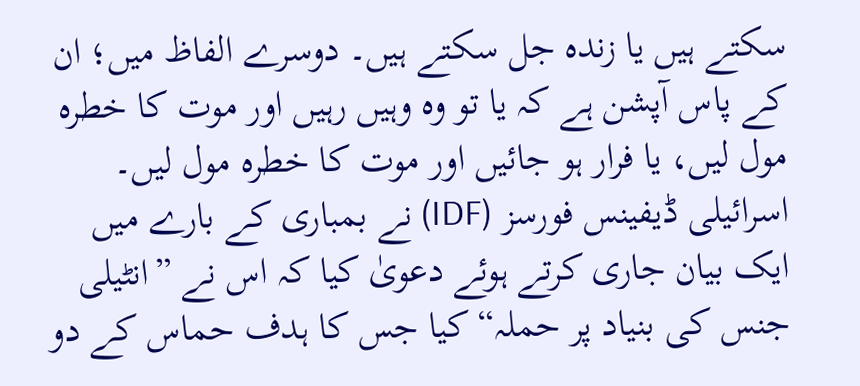سکتے ہیں یا زندہ جل سکتے ہیں۔ دوسرے الفاظ میں؛ ان کے پاس آپشن ہے کہ یا تو وہ وہیں رہیں اور موت کا خطرہ مول لیں، یا فرار ہو جائیں اور موت کا خطرہ مول لیں۔
اسرائیلی ڈیفینس فورسز (IDF) نے بمباری کے بارے میں ایک بیان جاری کرتے ہوئے دعویٰ کیا کہ اس نے ”انٹیلی جنس کی بنیاد پر حملہ“ کیا جس کا ہدف حماس کے دو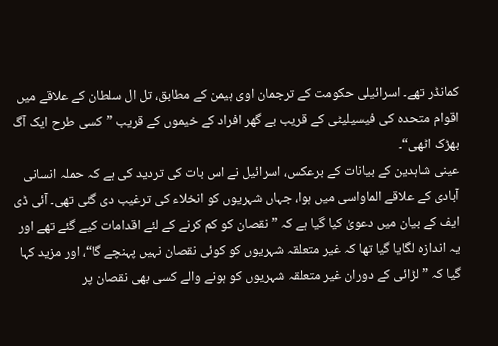کمانڈر تھے۔ اسرائیلی حکومت کے ترجمان اوی ہیمن کے مطابق، تل ال سلطان کے علاقے میں اقوام متحدہ کی فیسیلیٹی کے قریب بے گھر افراد کے خیموں کے قریب ”کسی طرح ایک آگ بھڑک اٹھی“۔
عینی شاہدین کے بیانات کے برعکس، اسرائیل نے اس بات کی تردید کی ہے کہ حملہ انسانی آبادی کے علاقے الماواسی میں ہوا، جہاں شہریوں کو انخلاء کی ترغیب دی گئی تھی۔ آئی ڈی ایف کے بیان میں دعویٰ کیا گیا ہے کہ ”نقصان کو کم کرنے کے لئے اقدامات کیے گئے تھے اور یہ اندازہ لگایا گیا تھا کہ غیر متعلقہ شہریوں کو کوئی نقصان نہیں پہنچے گا“، اور مزید کہا گیا کہ ”لڑائی کے دوران غیر متعلقہ شہریوں کو ہونے والے کسی بھی نقصان پر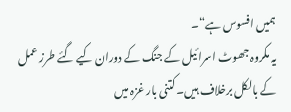ہمیں افسوس ہے“۔
یہ مکروہ جھوٹ اسرائیل کے جنگ کے دوران کیے گئے طرز عمل کے بالکل برخلاف ہیں۔ کتنی بار غزہ میں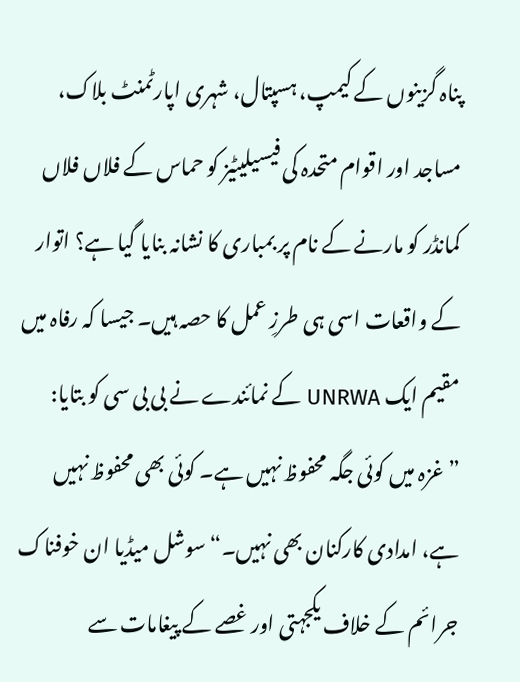پناہ گزینوں کے کیمپ، ہسپتال، شہری اپارٹمنٹ بلاک، مساجد اور اقوام متحدہ کی فیسیلیٹیز کو حماس کے فلاں فلاں کمانڈر کو مارنے کے نام پر بمباری کا نشانہ بنایا گیا ہے؟ اتوار کے واقعات اسی ہی طرزِ عمل کا حصہ ہیں۔ جیسا کہ رفاہ میں مقیم ایک UNRWA کے نمائندے نے بی بی سی کو بتایا: ”غزہ میں کوئی جگہ محفوظ نہیں ہے۔ کوئی بھی محفوظ نہیں ہے، امدادی کارکنان بھی نہیں۔“ سوشل میڈیا ان خوفناک جرائم کے خلاف یکجہتی اور غصے کے پیغامات سے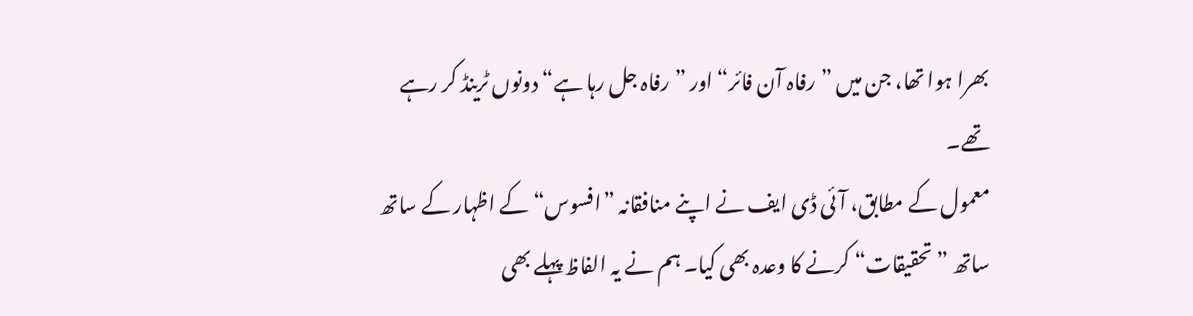بھرا ہوا تھا، جن میں ”رفاہ آن فائر“ اور ”رفاہ جل رہا ہے“ دونوں ٹرینڈ کر رہے تھے۔
معمول کے مطابق، آئی ڈی ایف نے اپنے منافقانہ ”افسوس“ کے اظہار کے ساتھ ساتھ ”تحقیقات“ کرنے کا وعدہ بھی کیا۔ ہم نے یہ الفاظ پہلے بھی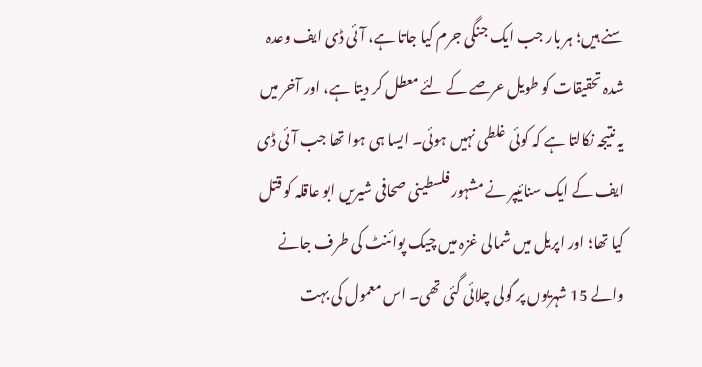سنے ہیں؛ ہر بار جب ایک جنگی جرم کیا جاتا ہے، آئی ڈی ایف وعدہ شدہ تحقیقات کو طویل عرصے کے لئے معطل کر دیتا ہے، اور آخر میں یہ نتیجہ نکالتا ہے کہ کوئی غلطی نہیں ہوئی۔ ایسا ہی ہوا تھا جب آئی ڈی ایف کے ایک سنائیپر نے مشہور فلسطینی صحافی شیریں ابو عاقلہ کو قتل کیا تھا؛ اور اپریل میں شمالی غزہ میں چیک پوائنٹ کی طرف جانے والے 15 شہریوں پر گولی چلائی گئی تھی۔ اس معمول کی بہت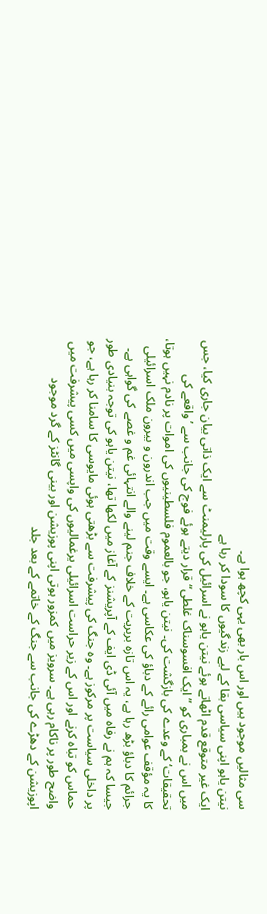سی مثالیں موجود ہیں اور اس بار بھی یہی کچھ ہوا ہے۔
نیتن یاہو اپنی سیاسی بقا کے لیے زندگیوں کا سودا کر رہا ہے
ایک غیر متوقع قدم اٹھاتے ہوئے نیتن یاہو نے اسرائیل کی پارلیمنٹ سے ایک ذاتی بیان جاری کیا، جس میں اس نے بمباری کو ”ایک افسوسناک غلطی“ قرار دیتے ہوئے فوج کی جانب سے ’واقعے کی تحقیقات‘ کے وعدے کی بازگشت کی۔ نیتن یاہو، جو بالعموم فلسطینیوں کی اموات پر نادم نہیں ہوتا، کا یہ مؤقف عوامی رائے کے دباؤ کی عکاسی ہے۔ ایسے وقت میں جب اندرون و بیرون ملک اسرائیلی جرائم کا دباؤ بڑھ رہا ہے، یہ اس تازہ بربریت کے خلاف جنم لینے والے انتہائی غم و غصے کی گواہی ہے۔
جیسا کہ ہم نے رفاہ میں آئی ڈی ایف کے آپریشنز کے آغاز میں لکھا تھا، نیتن یاہو کی توجہ بنیادی طور پر داخلی سیاست پر مرکوز ہے۔ وہ جنگ کی پیشرفت سے بڑھتی ہوئی مایوسی کا سامنا کر رہا ہے، جو حماس کو تباہ کرنے اور اس کے زیر حراست اسرائیلی یرغمالیوں کی واپسی میں کسی پیشرفت میں واضح طور پر ناکام رہی ہے۔ سرویز میں کمزور ہوتی اپنی پوزیشن اور بینی گانٹز کے گرد موجود اپوزیشن کے دھڑے کی جانب سے جنگ کے خاتمے کے بعد جلد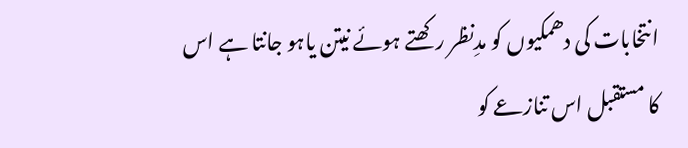انتخابات کی دھمکیوں کو مدِنظر رکھتے ہوئے نیتن یاہو جانتا ہے اس کا مستقبل اس تنازعے کو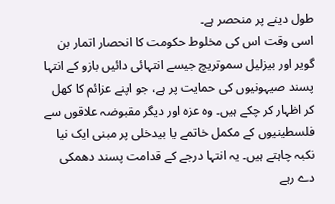طول دینے پر منحصر ہے۔
اسی وقت اس کی مخلوط حکومت کا انحصار اتمار بن گویر اور بیزلیل سموتریچ جیسے انتہائی دائیں بازو کے انتہا پسند صیہونیوں کی حمایت پر ہے، جو اپنے عزائم کا کھل کر اظہار کر چکے ہیں۔ وہ عزہ اور دیگر مقبوضہ علاقوں سے فلسطینیوں کے مکمل خاتمے یا بیدخلی پر مبنی ایک نیا نکبہ چاہتے ہیں۔ یہ انتہا درجے کے قدامت پسند دھمکی دے رہے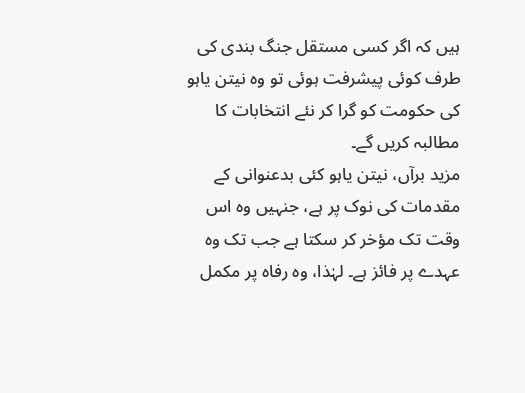ہیں کہ اگر کسی مستقل جنگ بندی کی طرف کوئی پیشرفت ہوئی تو وہ نیتن یاہو کی حکومت کو گرا کر نئے انتخابات کا مطالبہ کریں گے۔
مزید برآں، نیتن یاہو کئی بدعنوانی کے مقدمات کی نوک پر ہے، جنہیں وہ اس وقت تک مؤخر کر سکتا ہے جب تک وہ عہدے پر فائز ہے۔ لہٰذا، وہ رفاہ پر مکمل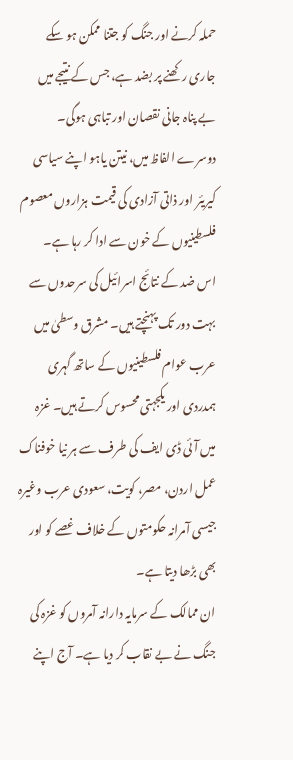حملہ کرنے اور جنگ کو جتنا ممکن ہو سکے جاری رکھنے پر بضد ہے، جس کے نتیجے میں بے پناہ جانی نقصان اور تباہی ہوگی۔ دوسرے الفاظ میں، نیتن یاہو اپنے سیاسی کیریئر اور ذاتی آزادی کی قیمت ہزاروں معصوم فلسطینیوں کے خون سے ادا کر رہا ہے۔
اس ضد کے نتائج اسرائیل کی سرحدوں سے بہت دور تک پہنچتے ہیں۔ مشرق وسطیٰ میں عرب عوام فلسطینیوں کے ساتھ گہری ہمدردی اور یکجہتی محسوس کرتے ہیں۔ غزہ میں آئی ڈی ایف کی طرف سے ہر نیا خوفناک عمل اردن، مصر، کویت، سعودی عرب وغیرہ جیسی آمرانہ حکومتوں کے خلاف غصے کو اور بھی بڑھا دیتا ہے۔
ان ممالک کے سرمایہ دارانہ آمروں کو غزہ کی جنگ نے بے نقاب کر دیا ہے۔ آج اپنے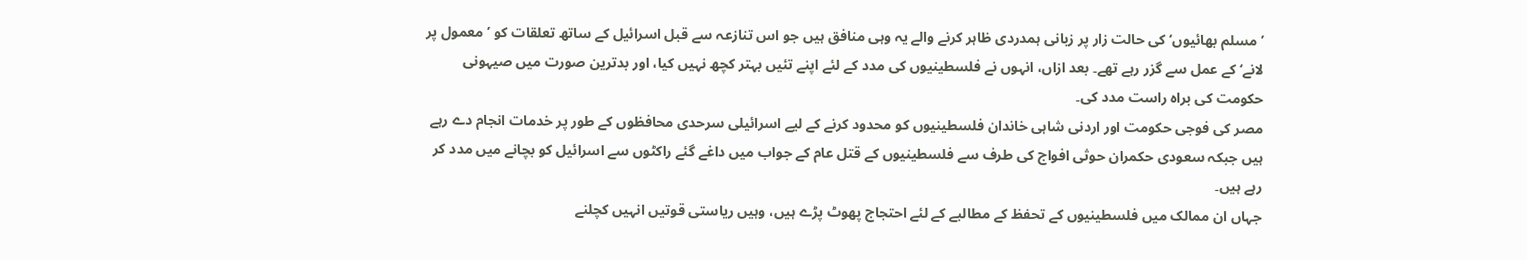’مسلم بھائیوں‘ کی حالت زار پر زبانی ہمدردی ظاہر کرنے والے یہ وہی منافق ہیں جو اس تنازعہ سے قبل اسرائیل کے ساتھ تعلقات کو ’معمول پر لانے‘ کے عمل سے گزر رہے تھے۔ بعد ازاں، انہوں نے فلسطینیوں کی مدد کے لئے اپنے تئیں بہتر کچھ نہیں کیا، اور بدترین صورت میں صیہونی حکومت کی براہ راست مدد کی۔
مصر کی فوجی حکومت اور اردنی شاہی خاندان فلسطینیوں کو محدود کرنے کے لیے اسرائیلی سرحدی محافظوں کے طور پر خدمات انجام دے رہے ہیں جبکہ سعودی حکمران حوثی افواج کی طرف سے فلسطینیوں کے قتل عام کے جواب میں داغے گئے راکٹوں سے اسرائیل کو بچانے میں مدد کر رہے ہیں۔
جہاں ان ممالک میں فلسطینیوں کے تحفظ کے مطالبے کے لئے احتجاج پھوٹ پڑے ہیں، وہیں ریاستی قوتیں انہیں کچلنے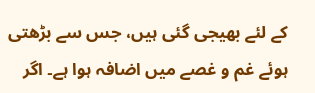کے لئے بھیجی گئی ہیں، جس سے بڑھتی ہوئے غم و غصے میں اضافہ ہوا ہے۔ اگر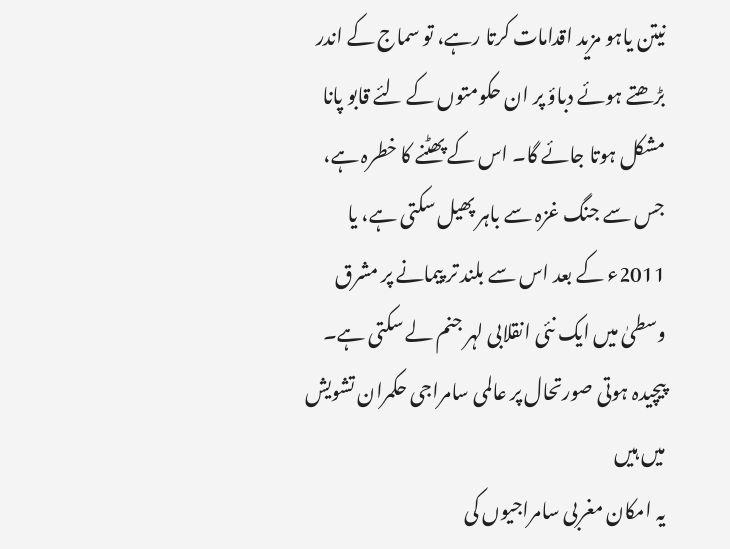نیتن یاہو مزید اقدامات کرتا رہے، تو سماج کے اندر بڑھتے ہوئے دباؤ پر ان حکومتوں کے لئے قابو پانا مشکل ہوتا جائے گا۔ اس کے پھٹنے کا خطرہ ہے، جس سے جنگ غزہ سے باہر پھیل سکتی ہے، یا 2011ء کے بعد اس سے بلند تر پیمانے پر مشرق وسطیٰ میں ایک نئی انقلابی لہر جنم لے سکتی ہے۔
پیچیدہ ہوتی صورتحال پر عالمی سامراجی حکمران تشویش میں ہیں
یہ امکان مغربی سامراجیوں کی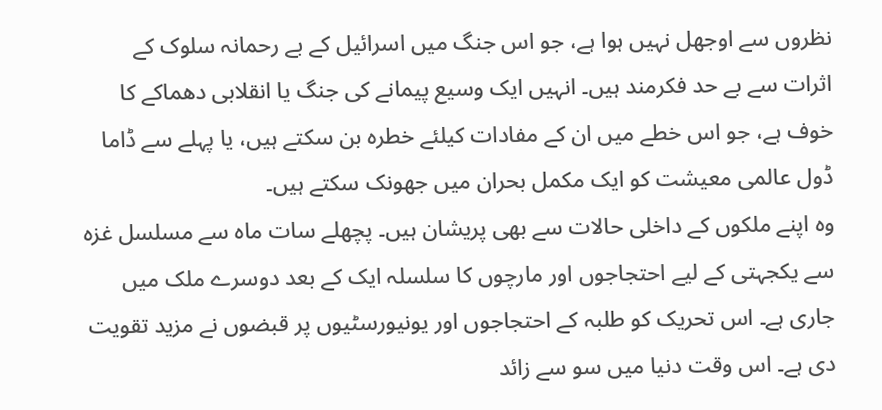نظروں سے اوجھل نہیں ہوا ہے، جو اس جنگ میں اسرائیل کے بے رحمانہ سلوک کے اثرات سے بے حد فکرمند ہیں۔ انہیں ایک وسیع پیمانے کی جنگ یا انقلابی دھماکے کا خوف ہے، جو اس خطے میں ان کے مفادات کیلئے خطرہ بن سکتے ہیں، یا پہلے سے ڈاما ڈول عالمی معیشت کو ایک مکمل بحران میں جھونک سکتے ہیں۔
وہ اپنے ملکوں کے داخلی حالات سے بھی پریشان ہیں۔ پچھلے سات ماہ سے مسلسل غزہ سے یکجہتی کے لیے احتجاجوں اور مارچوں کا سلسلہ ایک کے بعد دوسرے ملک میں جاری ہے۔ اس تحریک کو طلبہ کے احتجاجوں اور یونیورسٹیوں پر قبضوں نے مزید تقویت دی ہے۔ اس وقت دنیا میں سو سے زائد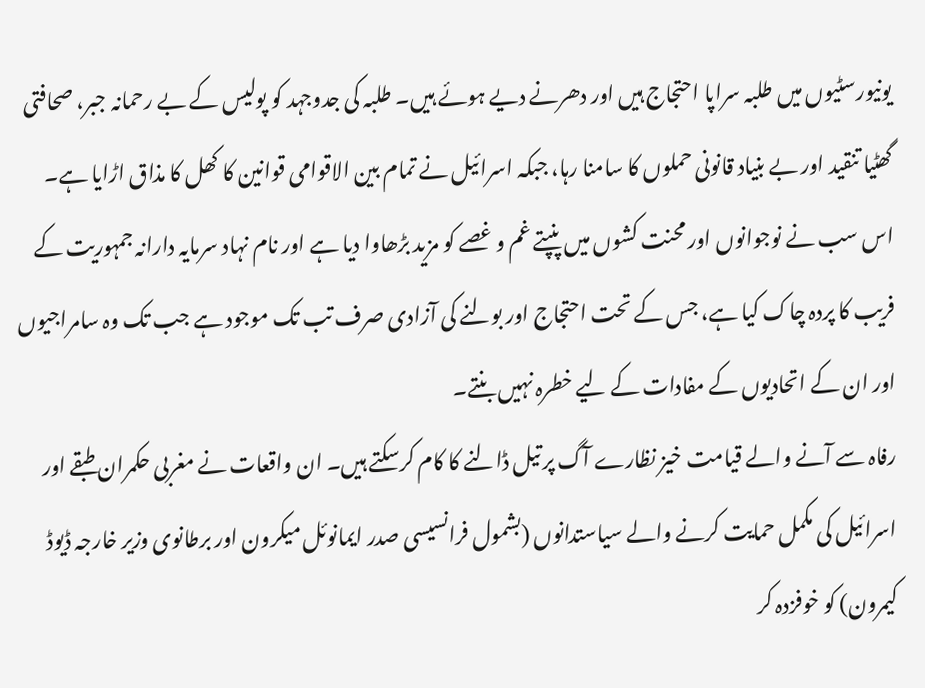یونیورسٹیوں میں طلبہ سراپا احتجاج ہیں اور دھرنے دیے ہوئے ہیں۔ طلبہ کی جدوجہد کو پولیس کے بے رحمانہ جبر، صحافتی گھٹیا تنقید اور بے بنیاد قانونی حملوں کا سامنا رہا، جبکہ اسرائیل نے تمام بین الاقوامی قوانین کا کھل کا مذاق اڑایا ہے۔
اس سب نے نوجوانوں اور محنت کشوں میں پنپتے غم و غصے کو مزید بڑھاوا دیا ہے اور نام نہاد سرمایہ دارانہ جمہوریت کے فریب کا پردہ چاک کیا ہے، جس کے تحت احتجاج اور بولنے کی آزادی صرف تب تک موجود ہے جب تک وہ سامراجیوں اور ان کے اتحادیوں کے مفادات کے لیے خطرہ نہیں بنتے۔
رفاہ سے آنے والے قیامت خیز نظارے آگ پر تیل ڈالنے کا کام کرسکتے ہیں۔ ان واقعات نے مغربی حکمران طبقے اور اسرائیل کی مکمل حمایت کرنے والے سیاستدانوں (بشمول فرانسیسی صدر ایمانوئل میکرون اور برطانوی وزیر خارجہ ڈیوڈ کیمرون) کو خوفزدہ کر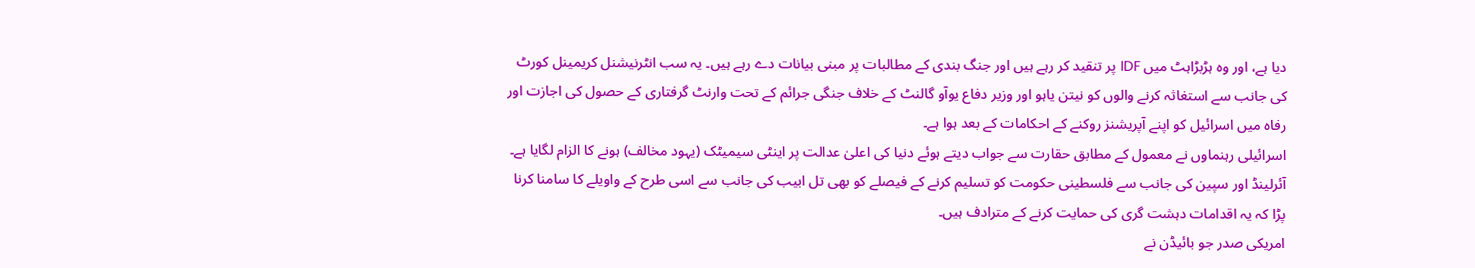دیا ہے، اور وہ ہڑبڑاہٹ میں IDF پر تنقید کر رہے ہیں اور جنگ بندی کے مطالبات پر مبنی بیانات دے رہے ہیں۔ یہ سب انٹرنیشنل کریمینل کورٹ کی جانب سے استغاثہ کرنے والوں کو نیتن یاہو اور وزیر دفاع یوآو گالنٹ کے خلاف جنگی جرائم کے تحت وارنٹ گرفتاری کے حصول کی اجازت اور رفاہ میں اسرائیل کو اپنے آپریشنز روکنے کے احکامات کے بعد ہوا ہے۔
اسرائیلی رہنماوں نے معمول کے مطابق حقارت سے جواب دیتے ہوئے دنیا کی اعلیٰ عدالت پر اینٹی سیمیٹک (یہود مخالف) ہونے کا الزام لگایا ہے۔ آئرلینڈ اور سپین کی جانب سے فلسطینی حکومت کو تسلیم کرنے کے فیصلے کو بھی تل ابیب کی جانب سے اسی طرح کے واویلے کا سامنا کرنا پڑا کہ یہ اقدامات دہشت گری کی حمایت کرنے کے مترادف ہیں۔
امریکی صدر جو بائیڈن نے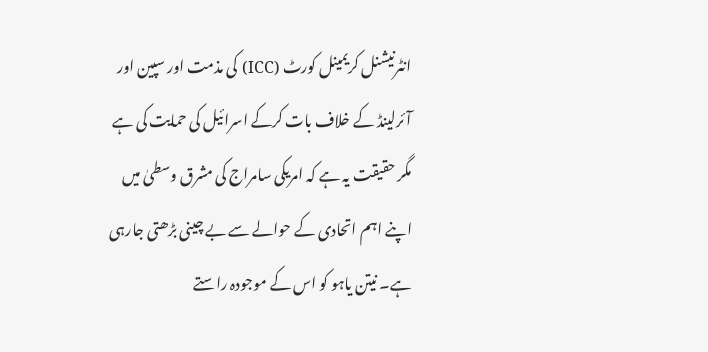انٹرنیشنل کریمینل کورٹ (ICC) کی مذمت اور سپین اور آئرلینڈ کے خلاف بات کرکے اسرائیل کی حمایت کی ہے مگر حقیقت یہ ہے کہ امریکی سامراج کی مشرق وسطیٰ میں اپنے اہم اتحادی کے حوالے سے بے چینی بڑھتی جارہی ہے۔ نیتن یاہو کو اس کے موجودہ راستے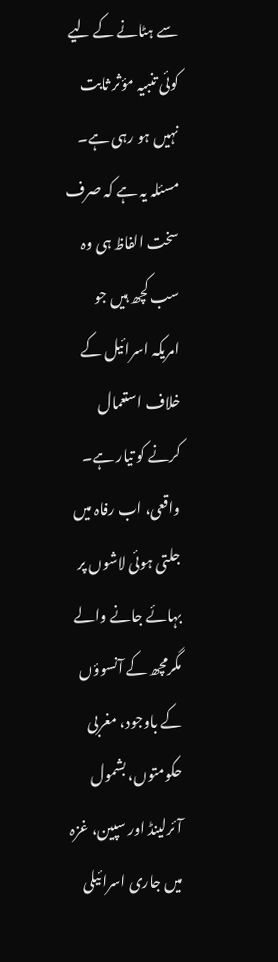سے ہٹانے کے لیے کوئی تنبیہ مؤثر ثابت نہیں ہو رہی ہے۔ مسئلہ یہ ہے کہ صرف سخت الفاظ ہی وہ سب کچھ ہیں جو امریکہ اسرائیل کے خلاف استعمال کرنے کو تیار ہے۔ واقعی، اب رفاہ میں جلتی ہوئی لاشوں پر بہائے جانے والے مگرمچھ کے آنسوؤں کے باوجود، مغربی حکومتوں، بشمول آئرلینڈ اور سپین، غزہ میں جاری اسرائیلی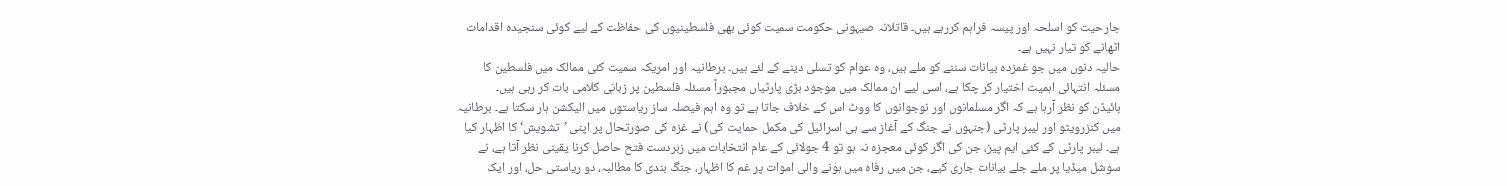جارحیت کو اسلحہ اور پیسہ فراہم کررہے ہیں۔ قاتلانہ صیہونی حکومت سمیت کوئی بھی فلسطینیوں کی حفاظت کے لیے کوئی سنجیدہ اقدامات اٹھانے کو تیار نہیں ہے۔
حالیہ دنوں میں جو غمزدہ بیانات سننے کو ملے ہیں، وہ عوام کو تسلی دینے کے لئے ہیں۔ برطانیہ اور امریکہ سمیت کئی ممالک میں فلسطین کا مسئلہ انتہائی اہمیت اختیار کر چکا ہے، اسی لیے ان ممالک میں موجود بڑی پارٹیاں مجبوراً مسئلہ فلسطین پر زبانی کلامی بات کر رہی ہیں۔
بائیڈن کو نظر آرہا ہے کہ اگر مسلمانوں اور نوجوانوں کا ووٹ اس کے خلاف جاتا ہے تو وہ اہم فیصلہ ساز ریاستوں میں الیکشن ہار سکتا ہے۔ برطانیہ میں کنزرویٹو اور لیبر پارٹی (جنہوں نے جنگ کے آغاز سے ہی اسرائیل کی مکمل حمایت کی) نے غزہ کی صورتحال پر اپنی ’تشویش‘ کا اظہار کیا ہے۔ لیبر پارٹی کے کئی ایم پیز، جن کی اگر کوئی معجزہ نہ ہو تو 4 جولائی کے عام انتخابات میں زبردست فتح حاصل کرنا یقینی نظر آتا ہے، نے سوشل میڈیا پر ملے جلے بیانات جاری کیے، جن میں رفاہ میں ہونے والی اموات پر غم کا اظہار، جنگ بندی کا مطالبہ، دو ریاستی حل، اور ایک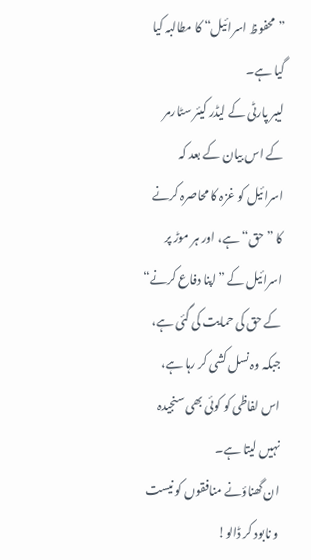”محفوظ اسرائیل“ کا مطالبہ کیا گیا ہے۔
لیبر پارٹی کے لیڈر کیئر سٹارمر کے اس بیان کے بعد کہ اسرائیل کو غزہ کا محاصرہ کرنے کا ”حق“ ہے، اور ہر موڑ پر اسرائیل کے ”اپنا دفاع کرنے“ کے حق کی حمایت کی گئی ہے، جبکہ وہ نسل کشی کر رہا ہے، اس لفاظی کو کوئی بھی سنجیدہ نہیں لیتا ہے۔
ان گھناؤنے منافقوں کو نیست و نابود کر ڈالو!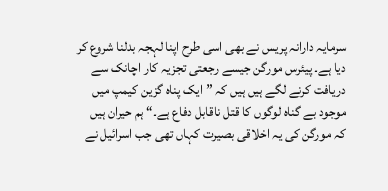سرمایہ دارانہ پریس نے بھی اسی طرح اپنا لہجہ بدلنا شروع کر دیا ہے۔ پیئرس مورگن جیسے رجعتی تجزیہ کار اچانک سے دریافت کرنے لگے ہیں ہیں کہ ”ایک پناہ گزین کیمپ میں موجود بے گناہ لوگوں کا قتل ناقابل دفاع ہے۔“ ہم حیران ہیں کہ مورگن کی یہ اخلاقی بصیرت کہاں تھی جب اسرائیل نے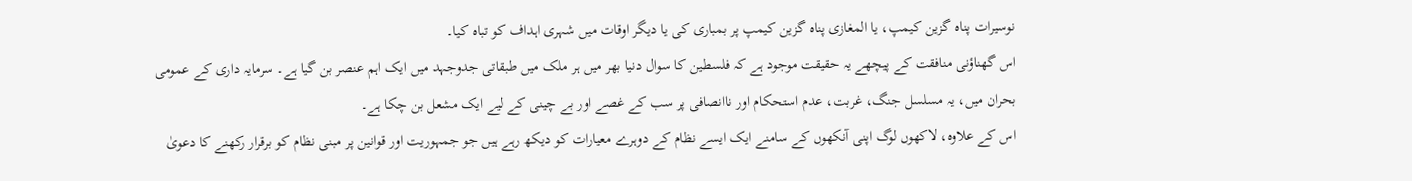نوسیرات پناہ گزین کیمپ، یا المغازی پناہ گزین کیمپ پر بمباری کی یا دیگر اوقات میں شہری اہداف کو تباہ کیا۔
اس گھناؤنی منافقت کے پیچھے یہ حقیقت موجود ہے کہ فلسطین کا سوال دنیا بھر میں ہر ملک میں طبقاتی جدوجہد میں ایک اہم عنصر بن گیا ہے۔ سرمایہ داری کے عمومی بحران میں، یہ مسلسل جنگ، غربت، عدم استحکام اور ناانصافی پر سب کے غصے اور بے چینی کے لیے ایک مشعل بن چکا ہے۔
اس کے علاوہ، لاکھوں لوگ اپنی آنکھوں کے سامنے ایک ایسے نظام کے دوہرے معیارات کو دیکھ رہے ہیں جو جمہوریت اور قوانین پر مبنی نظام کو برقرار رکھنے کا دعویٰ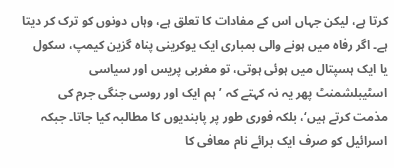کرتا ہے، لیکن جہاں اس کے مفادات کا تعلق ہے، وہاں دونوں کو ترک کر دیتا ہے۔ اگر رفاہ میں ہونے والی بمباری ایک یوکرینی پناہ گزین کیمپ، سکول یا ایک ہسپتال میں ہوئی ہوتی، تو مغربی پریس اور سیاسی اسٹیبلشمنٹ پھر یہ نہ کہتے کہ ’ہم ایک اور روسی جنگی جرم کی مذمت کرتے ہیں‘، بلکہ فوری طور پر پابندیوں کا مطالبہ کیا جاتا۔ جبکہ اسرائیل کو صرف ایک برائے نام معافی کا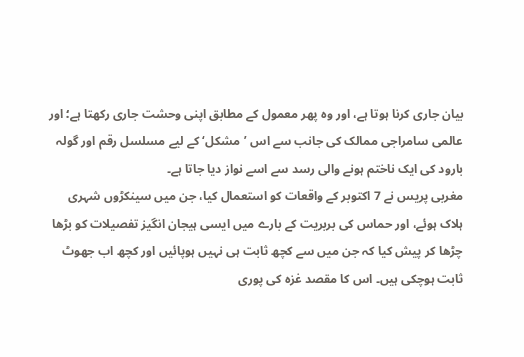بیان جاری کرنا ہوتا ہے، اور وہ پھر معمول کے مطابق اپنی وحشت جاری رکھتا ہے؛ اور عالمی سامراجی ممالک کی جانب سے اس ’مشکل‘ کے لیے مسلسل رقم اور گولہ بارود کی ایک ناختم ہونے والی رسد سے اسے نواز دیا جاتا ہے۔
مغربی پریس نے 7 اکتوبر کے واقعات کو استعمال کیا، جن میں سینکڑوں شہری ہلاک ہوئے، اور حماس کی بربریت کے بارے میں ایسی ہیجان انگیز تفصیلات کو بڑھا چڑھا کر پیش کیا کہ جن میں سے کچھ ثابت ہی نہیں ہوپائیں اور کچھ اب جھوٹ ثابت ہوچکی ہیں۔ اس کا مقصد غزہ کی پوری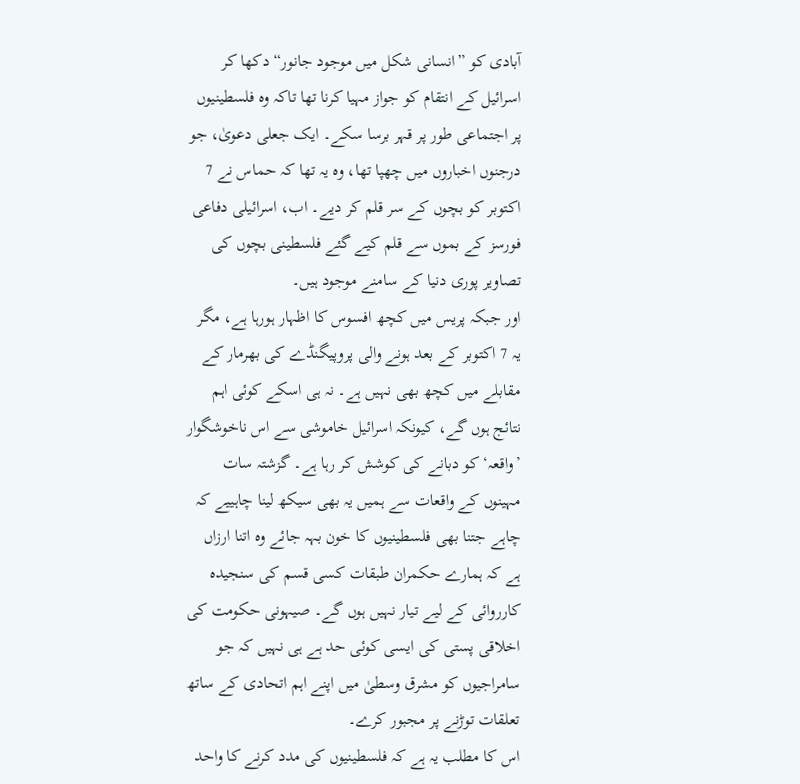آبادی کو ”انسانی شکل میں موجود جانور“ دکھا کر اسرائیل کے انتقام کو جواز مہیا کرنا تھا تاکہ وہ فلسطینیوں پر اجتماعی طور پر قہر برسا سکے۔ ایک جعلی دعویٰ، جو درجنوں اخباروں میں چھپا تھا، وہ یہ تھا کہ حماس نے 7 اکتوبر کو بچوں کے سر قلم کر دیے۔ اب، اسرائیلی دفاعی فورسز کے بموں سے قلم کیے گئے فلسطینی بچوں کی تصاویر پوری دنیا کے سامنے موجود ہیں۔
اور جبکہ پریس میں کچھ افسوس کا اظہار ہورہا ہے، مگر یہ 7 اکتوبر کے بعد ہونے والی پروپیگنڈے کی بھرمار کے مقابلے میں کچھ بھی نہیں ہے۔ نہ ہی اسکے کوئی اہم نتائج ہوں گے، کیونکہ اسرائیل خاموشی سے اس ناخوشگوار ’واقعہ‘ کو دبانے کی کوشش کر رہا ہے۔ گزشتہ سات مہینوں کے واقعات سے ہمیں یہ بھی سیکھ لینا چاہییے کہ چاہے جتنا بھی فلسطینیوں کا خون بہہ جائے وہ اتنا ارزاں ہے کہ ہمارے حکمران طبقات کسی قسم کی سنجیدہ کارروائی کے لیے تیار نہیں ہوں گے۔ صیہونی حکومت کی اخلاقی پستی کی ایسی کوئی حد ہے ہی نہیں کہ جو سامراجیوں کو مشرق وسطیٰ میں اپنے اہم اتحادی کے ساتھ تعلقات توڑنے پر مجبور کرے۔
اس کا مطلب یہ ہے کہ فلسطینیوں کی مدد کرنے کا واحد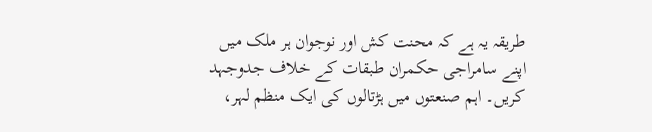طریقہ یہ ہے کہ محنت کش اور نوجوان ہر ملک میں اپنے سامراجی حکمران طبقات کے خلاف جدوجہد کریں۔ اہم صنعتوں میں ہڑتالوں کی ایک منظم لہر،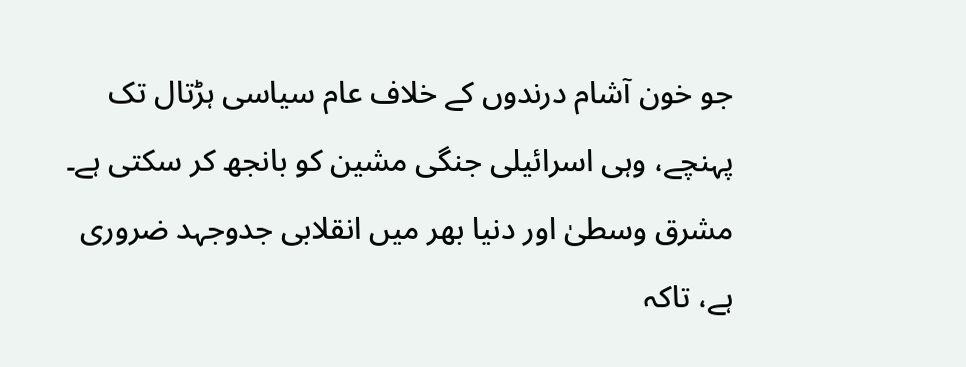جو خون آشام درندوں کے خلاف عام سیاسی ہڑتال تک پہنچے، وہی اسرائیلی جنگی مشین کو بانجھ کر سکتی ہے۔ مشرق وسطیٰ اور دنیا بھر میں انقلابی جدوجہد ضروری ہے، تاکہ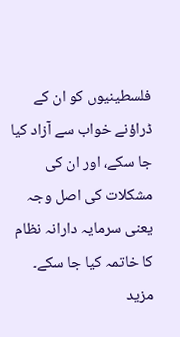فلسطینیوں کو ان کے ڈراؤنے خواب سے آزاد کیا جا سکے، اور ان کی مشکلات کی اصل وجہ یعنی سرمایہ دارانہ نظام کا خاتمہ کیا جا سکے۔ مزید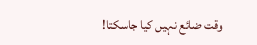وقت ضائع نہیں کیا جاسکتا!